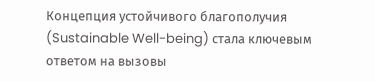Концепция устойчивого благополучия (Sustainable Well-being) стала ключевым ответом на вызовы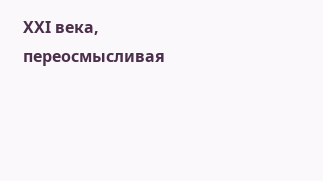XXI века, переосмысливая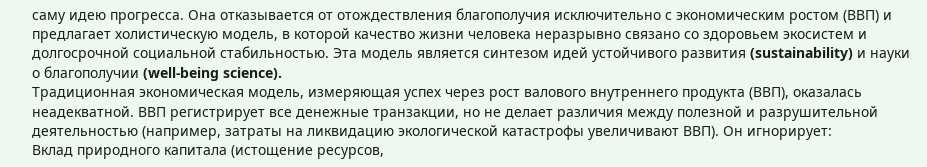саму идею прогресса. Она отказывается от отождествления благополучия исключительно с экономическим ростом (ВВП) и предлагает холистическую модель, в которой качество жизни человека неразрывно связано со здоровьем экосистем и долгосрочной социальной стабильностью. Эта модель является синтезом идей устойчивого развития (sustainability) и науки о благополучии (well-being science).
Традиционная экономическая модель, измеряющая успех через рост валового внутреннего продукта (ВВП), оказалась неадекватной. ВВП регистрирует все денежные транзакции, но не делает различия между полезной и разрушительной деятельностью (например, затраты на ликвидацию экологической катастрофы увеличивают ВВП). Он игнорирует:
Вклад природного капитала (истощение ресурсов,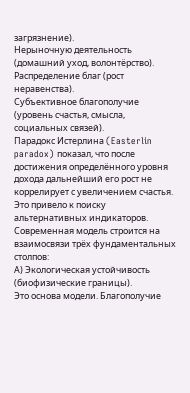загрязнение).
Нерыночную деятельность (домашний уход, волонтёрство).
Распределение благ (рост неравенства).
Субъективное благополучие (уровень счастья, смысла, социальных связей).
Парадокс Истерлина (Easterlin paradox) показал, что после достижения определённого уровня дохода дальнейший его рост не коррелирует с увеличением счастья. Это привело к поиску альтернативных индикаторов.
Современная модель строится на взаимосвязи трёх фундаментальных столпов:
А) Экологическая устойчивость (биофизические границы).
Это основа модели. Благополучие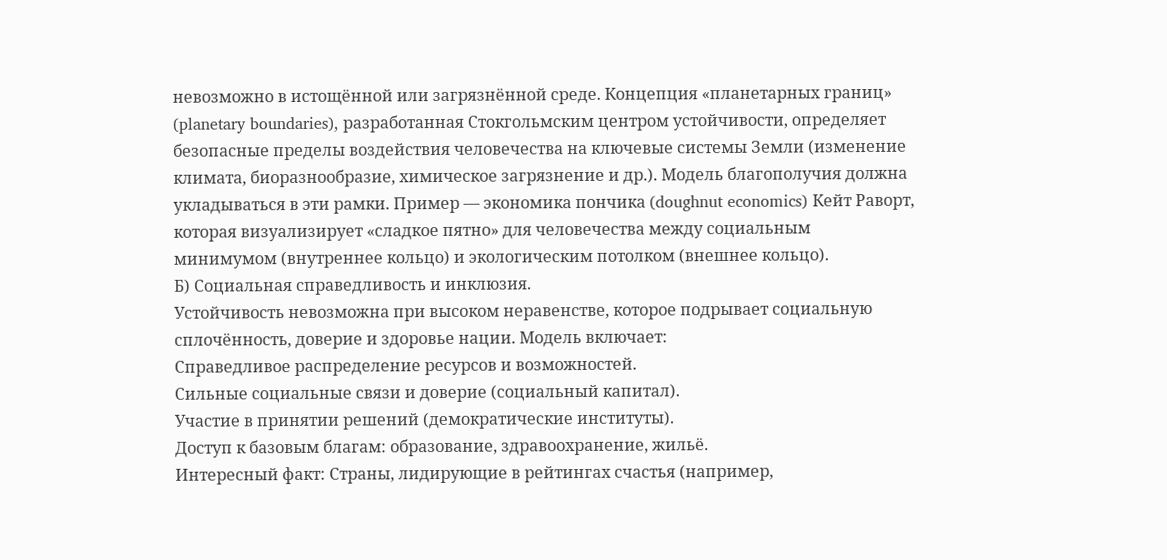невозможно в истощённой или загрязнённой среде. Концепция «планетарных границ» (planetary boundaries), разработанная Стокгольмским центром устойчивости, определяет безопасные пределы воздействия человечества на ключевые системы Земли (изменение климата, биоразнообразие, химическое загрязнение и др.). Модель благополучия должна укладываться в эти рамки. Пример — экономика пончика (doughnut economics) Кейт Раворт, которая визуализирует «сладкое пятно» для человечества между социальным минимумом (внутреннее кольцо) и экологическим потолком (внешнее кольцо).
Б) Социальная справедливость и инклюзия.
Устойчивость невозможна при высоком неравенстве, которое подрывает социальную сплочённость, доверие и здоровье нации. Модель включает:
Справедливое распределение ресурсов и возможностей.
Сильные социальные связи и доверие (социальный капитал).
Участие в принятии решений (демократические институты).
Доступ к базовым благам: образование, здравоохранение, жильё.
Интересный факт: Страны, лидирующие в рейтингах счастья (например,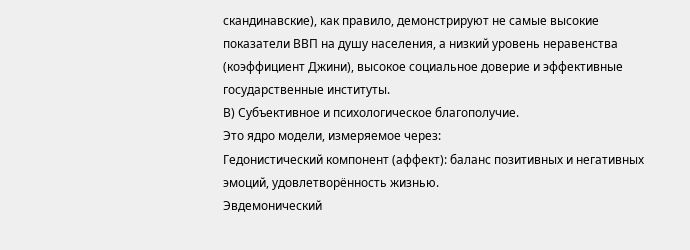скандинавские), как правило, демонстрируют не самые высокие показатели ВВП на душу населения, а низкий уровень неравенства (коэффициент Джини), высокое социальное доверие и эффективные государственные институты.
В) Субъективное и психологическое благополучие.
Это ядро модели, измеряемое через:
Гедонистический компонент (аффект): баланс позитивных и негативных эмоций, удовлетворённость жизнью.
Эвдемонический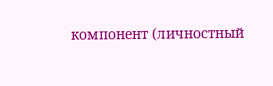компонент (личностный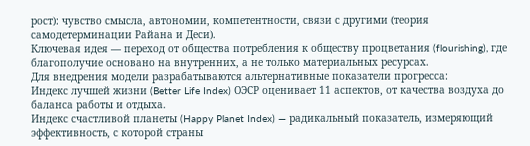рост): чувство смысла, автономии, компетентности, связи с другими (теория самодетерминации Райана и Деси).
Ключевая идея — переход от общества потребления к обществу процветания (flourishing), где благополучие основано на внутренних, а не только материальных ресурсах.
Для внедрения модели разрабатываются альтернативные показатели прогресса:
Индекс лучшей жизни (Better Life Index) ОЭСР оценивает 11 аспектов, от качества воздуха до баланса работы и отдыха.
Индекс счастливой планеты (Happy Planet Index) — радикальный показатель, измеряющий эффективность, с которой страны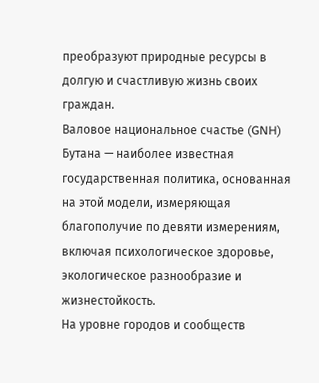преобразуют природные ресурсы в долгую и счастливую жизнь своих граждан.
Валовое национальное счастье (GNH) Бутана — наиболее известная государственная политика, основанная на этой модели, измеряющая благополучие по девяти измерениям, включая психологическое здоровье, экологическое разнообразие и жизнестойкость.
На уровне городов и сообществ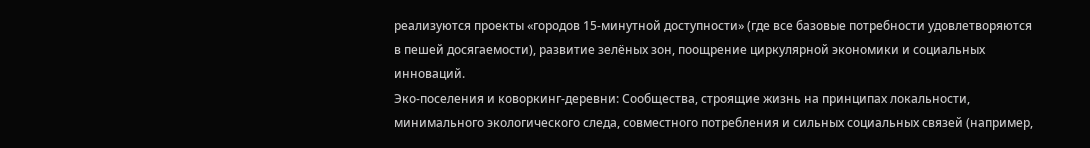реализуются проекты «городов 15-минутной доступности» (где все базовые потребности удовлетворяются в пешей досягаемости), развитие зелёных зон, поощрение циркулярной экономики и социальных инноваций.
Эко-поселения и коворкинг-деревни: Сообщества, строящие жизнь на принципах локальности, минимального экологического следа, совместного потребления и сильных социальных связей (например,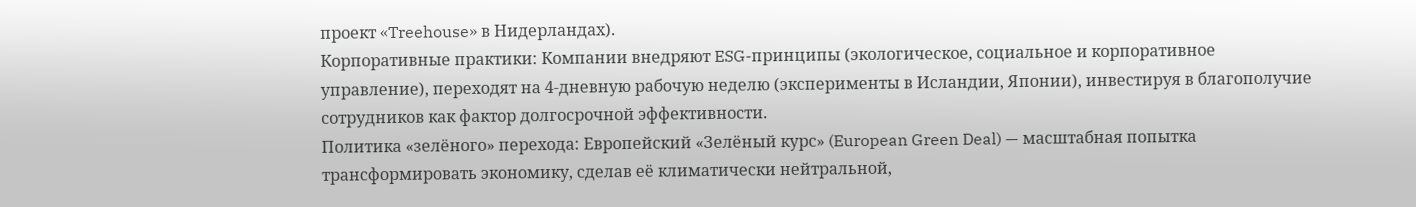проект «Treehouse» в Нидерландах).
Корпоративные практики: Компании внедряют ESG-принципы (экологическое, социальное и корпоративное управление), переходят на 4-дневную рабочую неделю (эксперименты в Исландии, Японии), инвестируя в благополучие сотрудников как фактор долгосрочной эффективности.
Политика «зелёного» перехода: Европейский «Зелёный курс» (European Green Deal) — масштабная попытка трансформировать экономику, сделав её климатически нейтральной,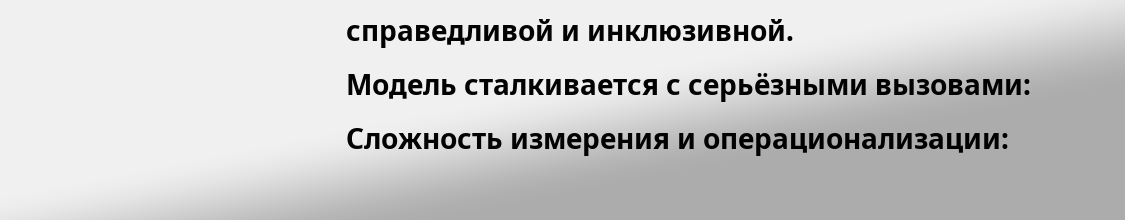справедливой и инклюзивной.
Модель сталкивается с серьёзными вызовами:
Сложность измерения и операционализации: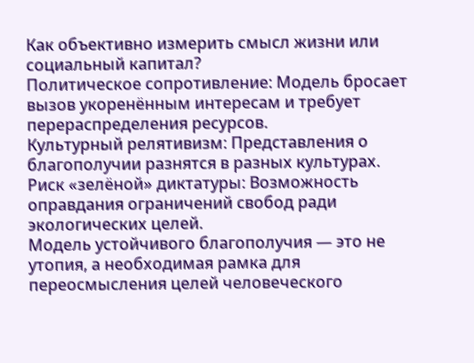Как объективно измерить смысл жизни или социальный капитал?
Политическое сопротивление: Модель бросает вызов укоренённым интересам и требует перераспределения ресурсов.
Культурный релятивизм: Представления о благополучии разнятся в разных культурах.
Риск «зелёной» диктатуры: Возможность оправдания ограничений свобод ради экологических целей.
Модель устойчивого благополучия — это не утопия, а необходимая рамка для переосмысления целей человеческого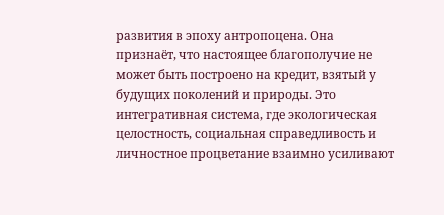развития в эпоху антропоцена. Она признаёт, что настоящее благополучие не может быть построено на кредит, взятый у будущих поколений и природы. Это интегративная система, где экологическая целостность, социальная справедливость и личностное процветание взаимно усиливают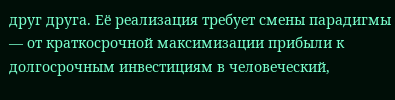друг друга. Её реализация требует смены парадигмы — от краткосрочной максимизации прибыли к долгосрочным инвестициям в человеческий,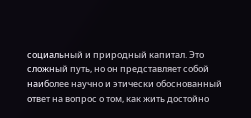социальный и природный капитал. Это сложный путь, но он представляет собой наиболее научно и этически обоснованный ответ на вопрос о том, как жить достойно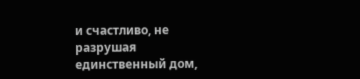и счастливо, не разрушая единственный дом,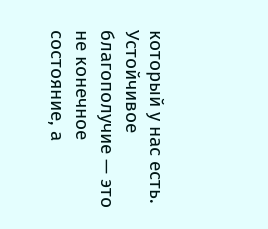который у нас есть. Устойчивое благополучие — это не конечное состояние, а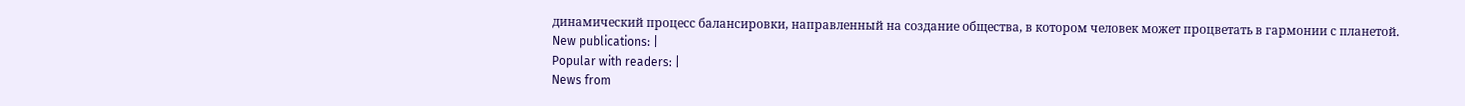динамический процесс балансировки, направленный на создание общества, в котором человек может процветать в гармонии с планетой.
New publications: |
Popular with readers: |
News from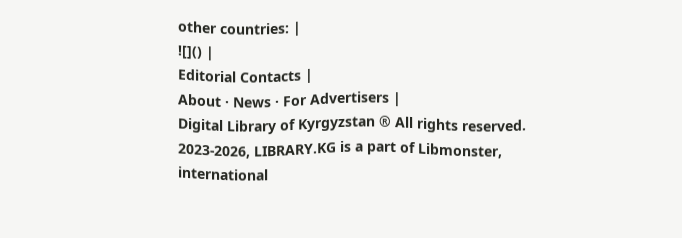other countries: |
![]() |
Editorial Contacts |
About · News · For Advertisers |
Digital Library of Kyrgyzstan ® All rights reserved.
2023-2026, LIBRARY.KG is a part of Libmonster, international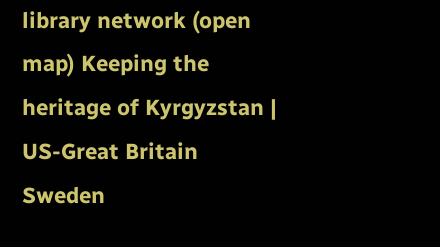library network (open map) Keeping the heritage of Kyrgyzstan |
US-Great Britain
Sweden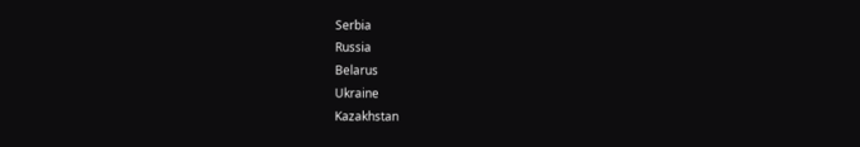Serbia
Russia
Belarus
Ukraine
Kazakhstan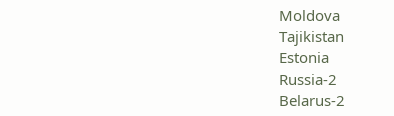Moldova
Tajikistan
Estonia
Russia-2
Belarus-2